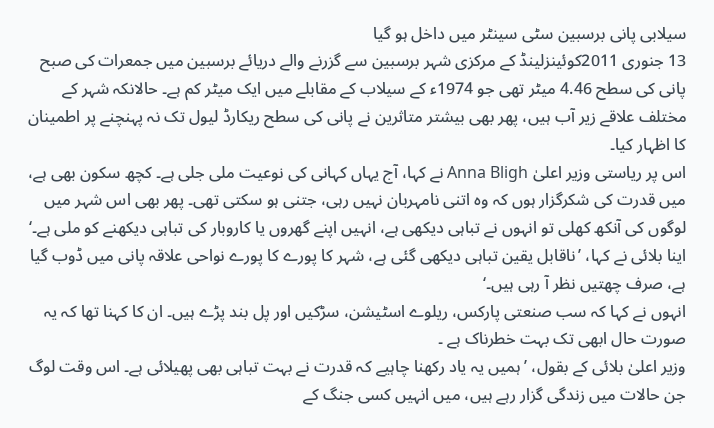سیلابی پانی برسبین سٹی سینٹر میں داخل ہو گیا
13 جنوری 2011کوئینزلینڈ کے مرکزی شہر برسبین سے گزرنے والے دریائے برسبین میں جمعرات کی صبح پانی کی سطح 4.46 میٹر تھی جو 1974ء کے سیلاب کے مقابلے میں ایک میٹر کم ہے۔ حالانکہ شہر کے مختلف علاقے زیر آب ہیں، پھر بھی بیشتر متاثرین نے پانی کی سطح ریکارڈ لیول تک نہ پہنچنے پر اطمینان کا اظہار کیا۔
اس پر ریاستی وزیر اعلیٰ Anna Bligh نے کہا، آج یہاں کہانی کی نوعیت ملی جلی ہے۔ کچھ سکون بھی ہے، میں قدرت کی شکرگزار ہوں کہ وہ اتنی نامہربان نہیں رہی، جتنی ہو سکتی تھی۔ پھر بھی اس شہر میں لوگوں کی آنکھ کھلی تو انہوں نے تباہی دیکھی ہے، انہیں اپنے گھروں یا کاروبار کی تباہی دیکھنے کو ملی ہے۔‘
اینا بلائی نے کہا، ’ناقابل یقین تباہی دیکھی گئی ہے، شہر کا پورے کا پورے نواحی علاقہ پانی میں ڈوب گیا ہے، صرف چھتیں نظر آ رہی ہیں۔‘
انہوں نے کہا کہ سب صنعتی پارکس، ریلوے اسٹیشن، سڑکیں اور پل بند پڑے ہیں۔ ان کا کہنا تھا کہ یہ صورت حال ابھی تک بہت خطرناک ہے ۔
وزیر اعلیٰ بلائی کے بقول، ’ہمیں یہ یاد رکھنا چاہیے کہ قدرت نے بہت تباہی بھی پھیلائی ہے۔ اس وقت لوگ جن حالات میں زندگی گزار رہے ہیں، میں انہیں کسی جنگ کے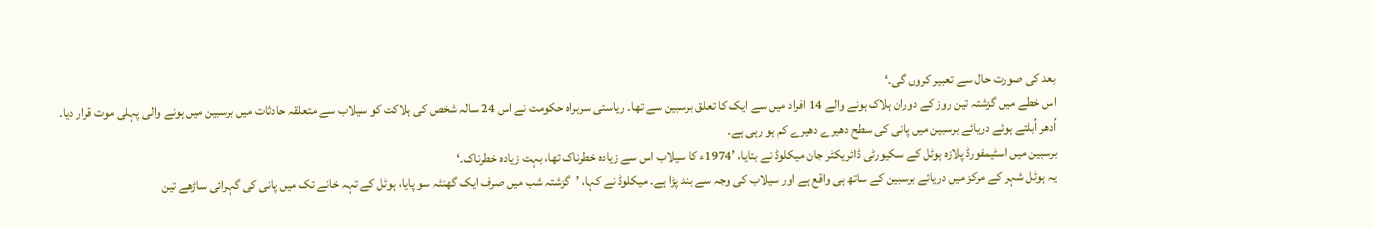بعد کی صورت حال سے تعبیر کروں گی۔‘
اس خطے میں گزشتہ تین روز کے دوران ہلاک ہونے والے 14 افراد میں سے ایک کا تعلق برسبین سے تھا۔ ریاستی سربراہ حکومت نے اس 24 سالہ شخص کی ہلاکت کو سیلاب سے متعلقہ حادثات میں برسبین میں ہونے والی پہلی موت قرار دیا۔
اُدھر اُبلتے ہوئے دریائے برسبین میں پانی کی سطح دھیرے دھیرے کم ہو رہی ہے۔
برسبین میں اسٹیمفورڈ پلازہ ہوٹل کے سکیورٹی ڈائریکٹر جان میکلوڈ نے بتایا، ’1974ء کا سیلاب اس سے زیادہ خطرناک تھا، بہت زیادہ خطرناک۔‘
یہ ہوٹل شہر کے مرکز میں دریائے برسبین کے ساتھ ہی واقع ہے اور سیلاب کی وجہ سے بند پڑا ہے۔ میکلوڈ نے کہا، ’گزشتہ شب میں صرف ایک گھنٹہ سو پایا، ہوٹل کے تہہ خانے تک میں پانی کی گہرائی ساڑھے تین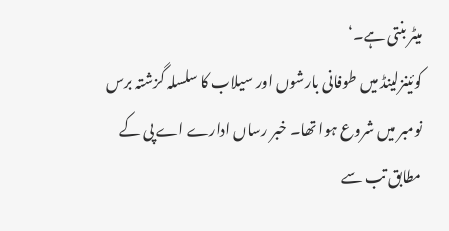میٹر بنتی ہے۔‘
کوئینزلینڈ میں طوفانی بارشوں اور سیلاب کا سلسلہ گزشتہ برس نومبر میں شروع ہوا تھا۔ خبر رساں ادارے اے پی کے مطابق تب سے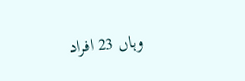وہاں 23 افراد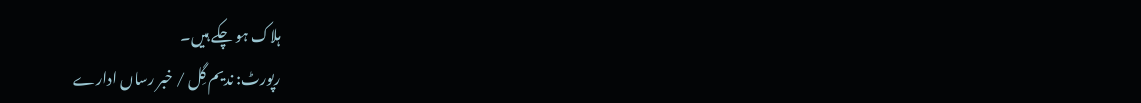ہلاک ہو چکے ہیں۔
رپورٹ: ندیم گِل / خبر رساں ادارے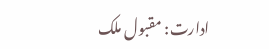ادارت: مقبول ملک